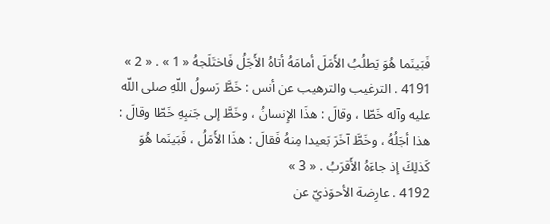فَبَينَما هُوَ يَطلُبُ الأَمَلَ أمامَهُ أتاهُ الأَجَلُ فَاختَلَجهُ « 1 » . « 2 »
4191 . الترغيب والترهيب عن أنس : خَطَّ رَسولُ اللّهِ صلى اللّه عليه وآله خَطّا ، وقالَ : هذَا الإِنسانُ ، وخَطَّ إلى جَنبِهِ خَطّا وقالَ : هذا أجَلُهُ ، وخَطَّ آخَرَ بَعيدا مِنهُ فَقالَ : هذَا الأَمَلُ ، فَبَينَما هُوَ كَذلِكَ إذ جاءَهُ الأَقرَبُ . « 3 »
4192 . عارِضة الأحوَذيّ عن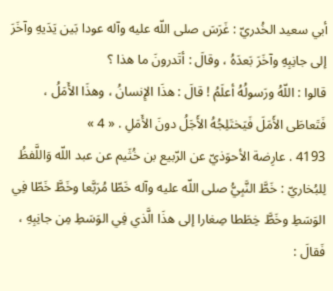أبي سعيد الخُدريّ : غَرَسَ صلى اللّه عليه وآله عودا بَين يَدَيهِ وآخَرَ إلى جانِبِهِ وآخَرَ بَعدَهُ ، وقالَ : أتَدرونَ ما هذا ؟
قالوا : اللّهُ ورَسولُهُ أعلَمُ ! قالَ : هذَا الإِنسانُ ، وهذَا الأَمَلُ ، فَتَعاطَى الأَمَلَ فَيَختَلِجُهُ الأَجَلُ دونَ الأَمَلِ . « 4 »
4193 . عارِضة الأحوَذيّ عن الرّبيع بن خُثَيم عن عبد اللّه وَاللَّفظُ لِلبُخاريّ : خَطَّ النَّبِيُّ صلى اللّه عليه وآله خَطّا مُرَبَّعا وخَطَّ خَطّا فِي الوَسَطِ وخَطَّ خِطَطا صِغارا إلى هذَا الَّذي فِي الوَسَطِ مِن جانِبِهِ ، فَقالَ :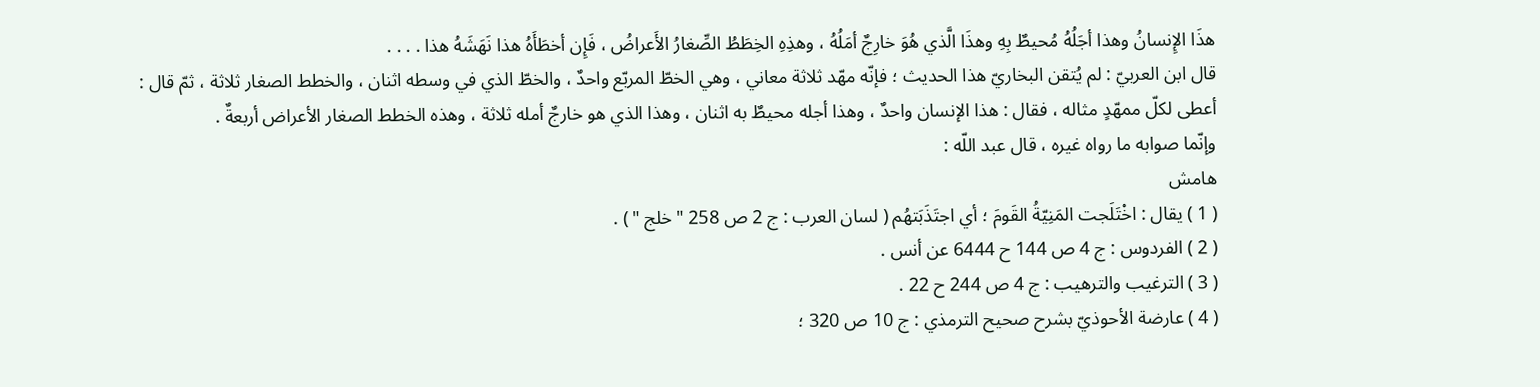هذَا الإِنسانُ وهذا أجَلُهُ مُحيطٌ بِهِ وهذَا الَّذي هُوَ خارِجٌ أمَلُهُ ، وهذِهِ الخِطَطُ الصِّغارُ الأَعراضُ ، فَإِن أخطَأَهُ هذا نَهَشَهُ هذا . . . .
قال ابن العربيّ : لم يُتقن البخاريّ هذا الحديث ؛ فإنّه مهّد ثلاثة معاني ، وهي الخطّ المربّع واحدٌ ، والخطّ الذي في وسطه اثنان ، والخطط الصغار ثلاثة ، ثمّ قال : أعطى لكلّ ممهّدٍ مثاله ، فقال : هذا الإنسان واحدٌ ، وهذا أجله محيطٌ به اثنان ، وهذا الذي هو خارجٌ أمله ثلاثة ، وهذه الخطط الصغار الأعراض أربعةٌ .
وإنّما صوابه ما رواه غيره ، قال عبد اللّه :
هامش
( 1 ) يقال : اخْتَلَجت المَنِيّةُ القَومَ ؛ أي اجتَذَبَتهُم ( لسان العرب : ج 2 ص 258 " خلج " ) .
( 2 ) الفردوس : ج 4 ص 144 ح 6444 عن أنس .
( 3 ) الترغيب والترهيب : ج 4 ص 244 ح 22 .
( 4 ) عارضة الأحوذيّ بشرح صحيح الترمذي : ج 10 ص 320 ؛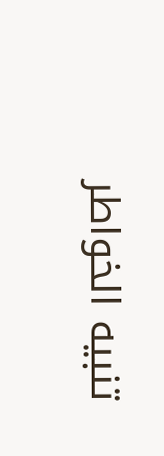تنبيه الخواطر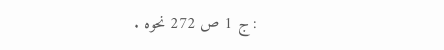: ج 1 ص 272 نحوه .